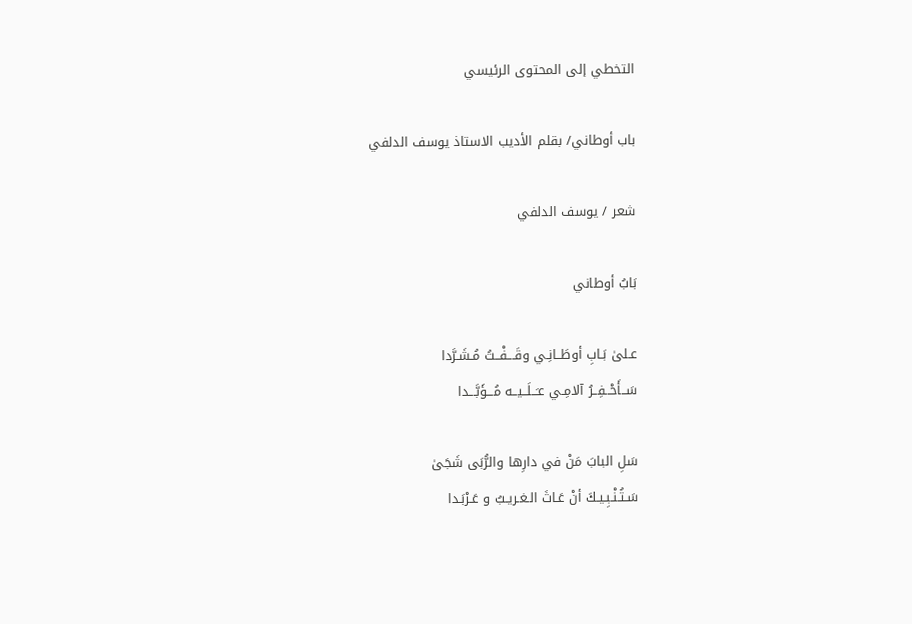التخطي إلى المحتوى الرئيسي

باب أوطاني/ بقلم الأديب الاستاذ يوسف الدلفي

شعر / يوسف الدلفي

بَابُ أوطاني

عـلىٰ بَـابِ أوطَــانِـي وقَـــفْــتُ مُـشَـرَّدا
سَــأَحْــفِــرُ آلامِـي عـَــلَــيــه مُـــؤَبَّـــدا

سَلِ البابَ مَنْ في دارِها والرُّبَى شَجَىٰ
سَـتُـنْـبِـيـكَ أنْ عَـاثَ الـغـريـبُ و عَـرْبَـدا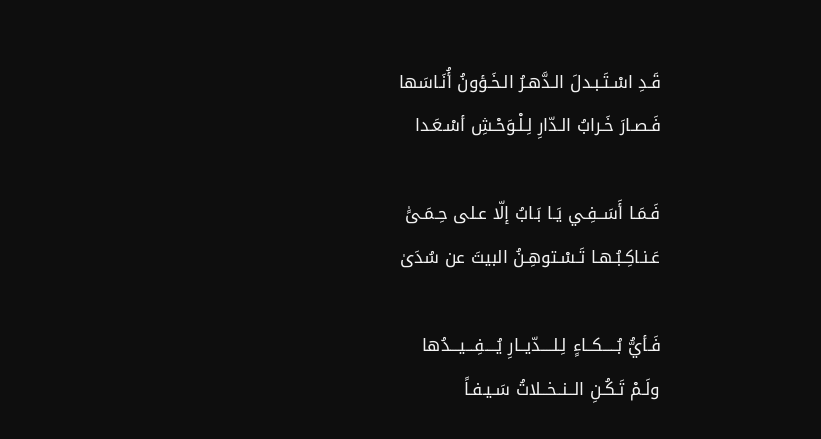قَـدِ اسْـتَـبـدلَ الـدَّهـرُ الـخَـؤونُ أُنَـاسَها
فَـصـارَ خَـرابُ الـدّارِ لِـلْـوَحْـشِ أسْـعَـدا

فَـمَـا أَسَــفِـي يَـا بَـابُ إلّا عـلى حِـمَـىًٰ
عَـنـاكِـبُـهـا تَـسْـتوهِـنُ البيتَ عن سُدَىٰ

فَـأيُّ بُـــــكــاءٍ لِـلــــدّيــارِ يُــــفِـــيـــدُها
ولَـمْ تَـكُـنِ الــنــخــلاتُ سَـيـفـاً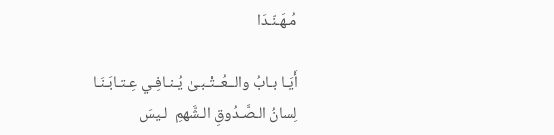مُـهَـنّـدَا

أَيَـا بـابُ والــعُــتْـبـىٰ يُـنـافِـي عِـتـابَـنَـا
لِسانُ الـصَّـدُوقِ الـشَّهمِ  لـيسَ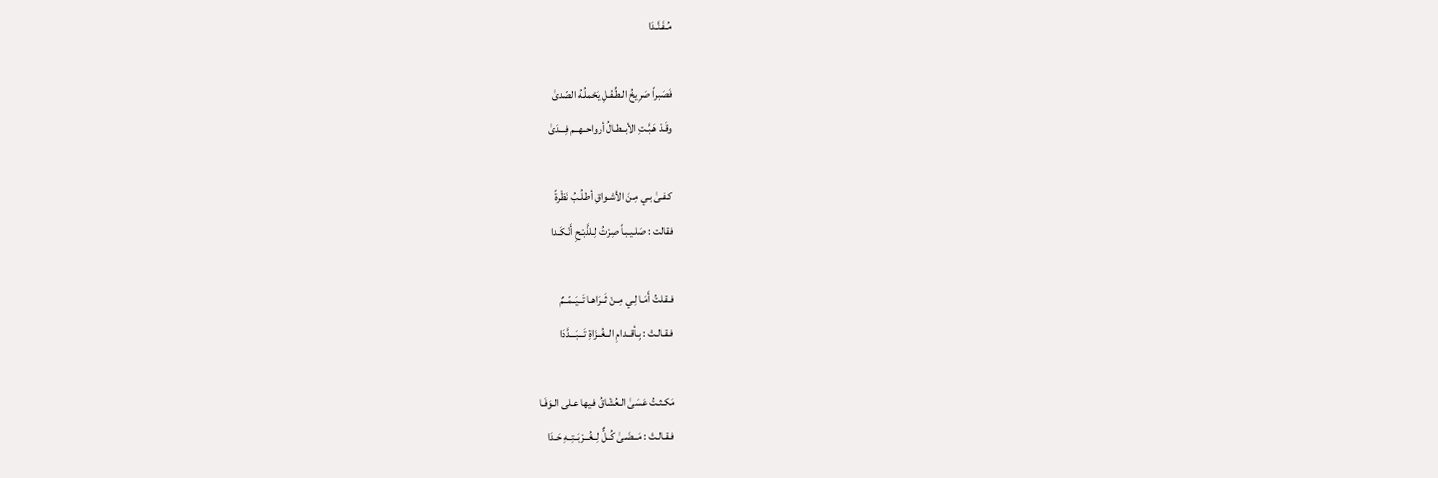مُـفَـنَّـدَا

فَصَبراً صَرِيخُ الـطِّـفْـلِ يَحْملُـهُ الصّدىٰ
وقَـدْ هَـبَّـتِ الأبــطـالُ أرواحــهــم فِـــدَىٰ

كـفـىٰ بـي مِـنَ الأشـواقِ أطـلُـبُ نَظْرةً
فقالت : صَلـيـبـاً صِرْتُ لِـلذَّبْـحِ أَنْـكَـدا

فـقـلتُ أَمَـا لِـي مِــنْ ثَــرَاهـا تَــيَــمّــمٌ
فـقـالـتْ : بِـأقــدامِ الــغُــزَاةِ تَـــبَـــدَّدَا

مَكـثـتُ عَسَىٰ الـعُشْاقُ فـيها عـلى الـوَفَـا
فـقـالـتْ : مَــضَـىٰ كُــلٌّ لِــغُــرْبَــتِــهِ حَـدَا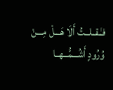فـٰـقــلــتُ أَلَا هَـــلْ مِـــنْ وُرُودٍ أَشُـــمُّــهــا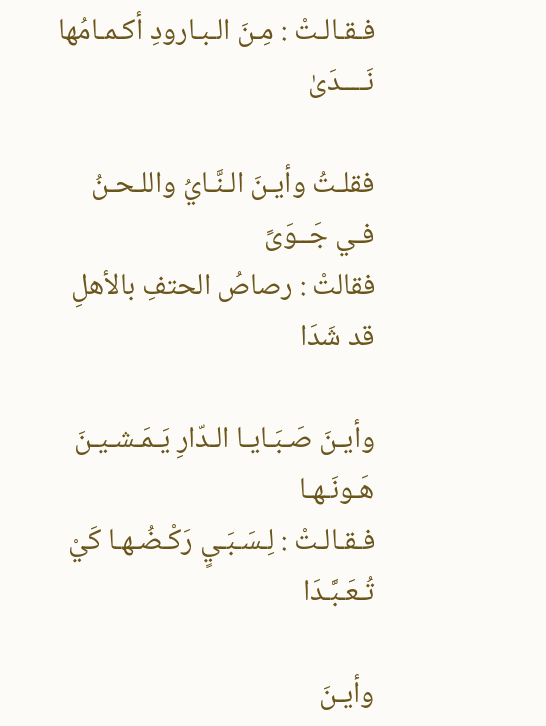فـقـالـتْ : مِـنَ الـبـارودِ أكـمـامُها نَــــدَىٰ

فقلـتُ وأيـنَ الـنَّـايُ واللـحـنُ فـي جَــوَىً
فقالتْ : رصاصُ الحتفِ بالأهلِ قد شَدَا

وأيـنَ صَـبَـايـا الـدّارِ يَـمَـشـيـنَ هَـونَـهـا
فـقـالـتْ : لِـسَـبَـيٍ رَكْـضُـهـا كَيْ تُـعَـبَّـدَا

وأيـنَ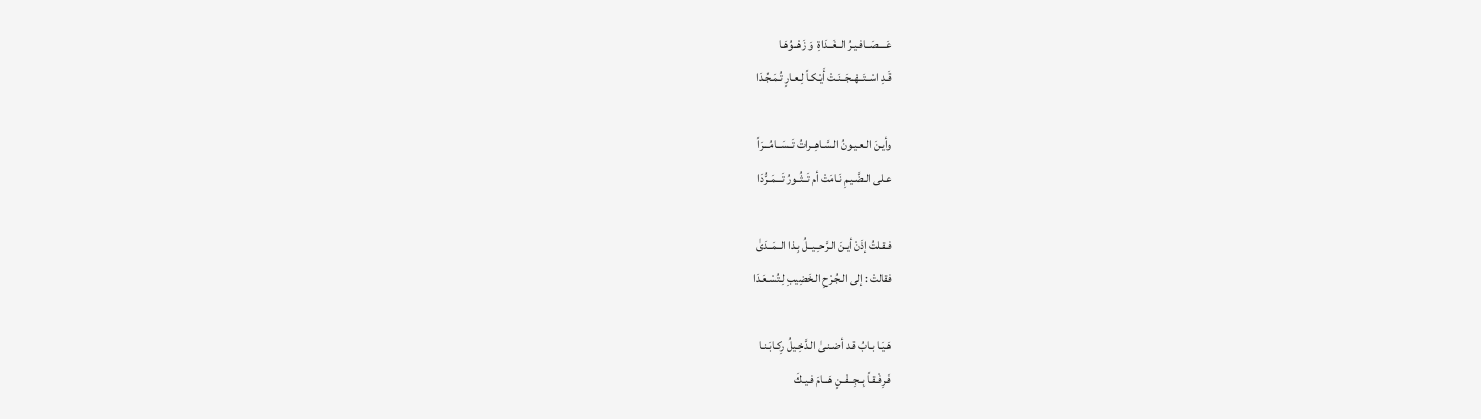عَــــصَــافـيـرُ الــغَــدَاةِ  وَ زَهْــوُهَـا
قَـدِ اسْــتَــهْــجَــنَـتْ أَيْـكـاً لِـعـارٍ تُـمَـجِّـدَا

وأيـنَ الـعـيـونُ الـسَّـاهِــراتُ تَــسَــامُـــرَاً
عـلى الـضَّـيـمِ نَـامَتْ أم تَــثُــورُ تَـــمَــرُّدَا

فـقـلتُ إذَنْ أيـنَ الـرَّحـِـيــلُ بِـذا الــمَــدَىٰ
فقالتْ : إلى الـجُـرْحِ الـخَضِيبِ لِـتُسْـعَـدَا

هَـيَـا بـابُ قـد أضـنـىٰ الـدَّخِـيلُ رِكـابَـنـا
فَـرِفْـقـاً بِــجِــفْــنٍ هَـــامَ فـيـكَ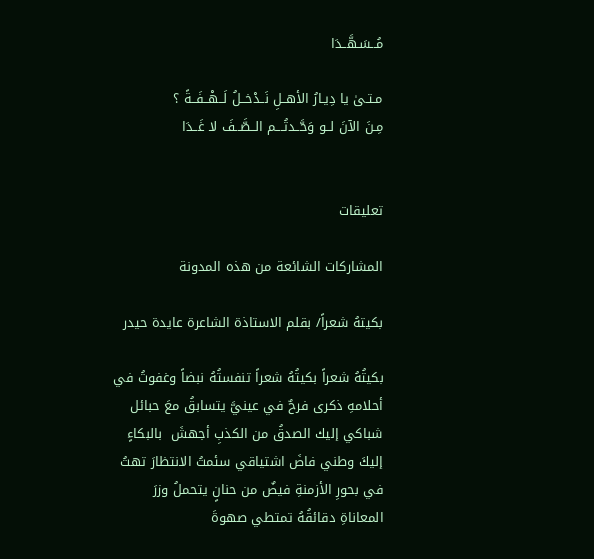مُــسَـهَّــدَا

مـتـىٰ يا دِيـارُ الأهــلِ نَــدْخــلُ لَــهْــفَــةً ؟
مِـنَ الآنَ لــو وَحَّــدتُـــم الــصَّــفَ لا غَــدَا


تعليقات

المشاركات الشائعة من هذه المدونة

بكيتهُ شعراً/ بقلم الاستاذة الشاعرة عايدة حيدر

بكيتُهُ شعراً بكيتُهُ شعراً تنفستُهُ نبضاً وغفوتُ في أحلامهِ ذكرى فرحٌ في عينيَّ يتسابقُ معَ حبائل شباكي إليك الصدقُ من الكذبِ أجهشَ  بالبكاءٍ إليكَ وطني فاضَ اشتياقي سئمتُ الانتظارَ تهتُ في بحورِ الأزمنةِ فيضٌ من حنانٍ يتحملُ وزرَ المعاناةِ دقائقُهُ تمتطي صهوةَ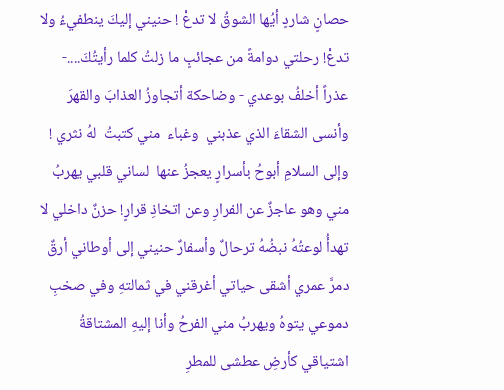حصانٍ شاردٍ أيُها الشوقُ لا تدعْ ! حنيني إليكَ ينطفيءُ ولا تدعْ! رحلتي دوامةً من عجائبٍ ما زلتُ كلما رأيتُكَ....- عذراً أخلفُ بوعدي - وضاحكة أتجاوزُ العذابَ والقهرَ وأنسى الشقاءَ الذي عذبني  وغباء  مني كتبتُ  لهُ نثري ! وإلى السلامِ أبوحُ بأسرارٍ يعجزُ عنها  لساني قلبي يهربُ مني وهو عاجزٌ عن الفرارِ وعن اتخاذِ قرارٍ! حزنٌ داخلي لا تهدأُ لوعتُهُ نبضُهُ ترحالٌ وأسفارٌ حنيني إلى أوطاني أرقٌ دمرَّ عمري أشقى حياتي أغرقني في ثمالتهِ وفي صخبِ دموعي يتوهُ ويهربُ مني الفرحُ وأنا إليهِ المشتاقةُ اشتياقي كأرضِ عطشى للمطرِ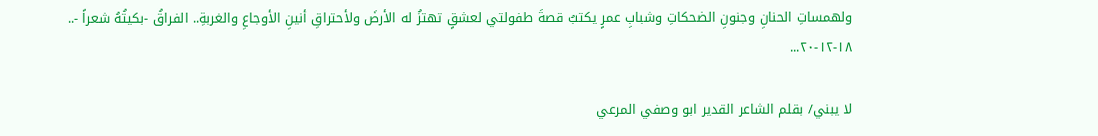ولهمساتِ الحنانِ وجنونِ الضحكاتِ وشبابِ عمرٍ يكتبُ قصةَ طفولتي لعشقٍ تهتزُ له الأرضَ ولأحتراقِ أنينِ الأوجاعِ والغربةِ.. الفراقُ -بكيتُهُ شعراً -.. ١٨-١٢-٢٠...

لا يبني/ بقلم الشاعر القدير ابو وصفي المرعي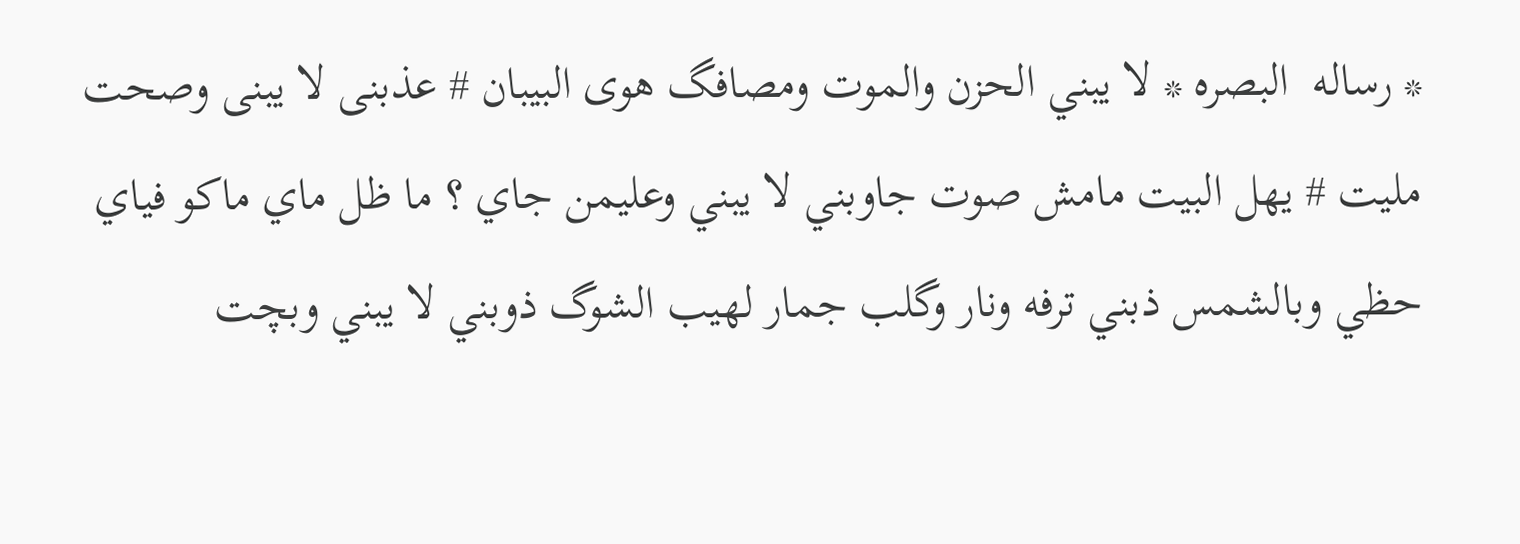* رساله  البصره * لا يبني الحزن والموت ومصافگ هوى البيبان # عذبنی لا یبنی وصحت مليت # يهل البيت مامش صوت جاوبني لا يبني وعليمن جاي ؟ ما ظل ماي ماكو فياي حظي وبالشمس ذبني ترفه ونار وگلب جمار لهیب الشوگ ذوبني لا يبني وبچت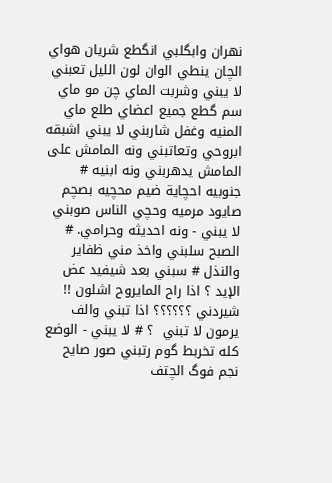نهران وابگلبي انگطع شریان هواي الچان ینطي الوان لون الليل تعبني لا يبني وشربت الماي چن مو ماي سم گطع جمیع اعضاي طلع ماي المنيه وغفل شاربني لا يبني اشبقه ابروحي وتعاتبني ونه المامش على المامش يدهربني ونه ابنيه # جنوبيه احچایة ضيم محچیه بصچم صایود مرمیه وحچي الناس صوبني لا يبني - ونه احديثه وحرامي. # الصبح سلبني واخذ مني ظفاير والنذل # سبني بعد شيفيد عض الإيد ؟ اذا راح المايروح اشلون !! شیردني ؟؟؟؟؟؟ اذا تبني والف يرمون لا تبني  ؟ # لا يبني - الوضع كله تخربط گوم رتبني صور صايح نجم فوگ الچتف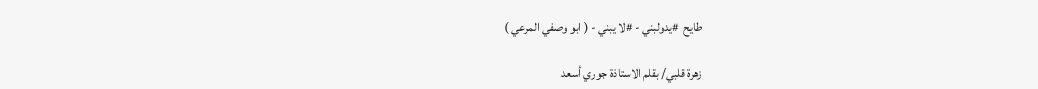طايح  #یدولبني - #لا يبني - ( ابو وصفي المرعي )

زهرة قلبي/ بقلم الاستاذة جوري أسعد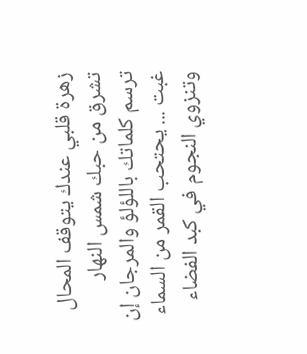زهرة قلبي عندك يتوقف المحال تشرق من حبك شمس النهار ترسم كلماتك باللؤلؤ والمرجان إن غبت ... يحتحب القمر من السماء وتنزوي النجوم في كبد الفضاء